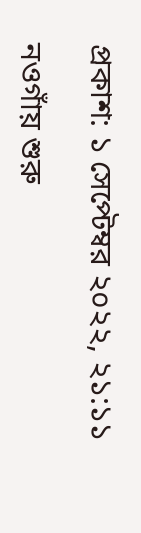প্রকাশ: ১ সেপ্টেম্বর ২০২২, ২১:১১

নওগাঁয় শুরু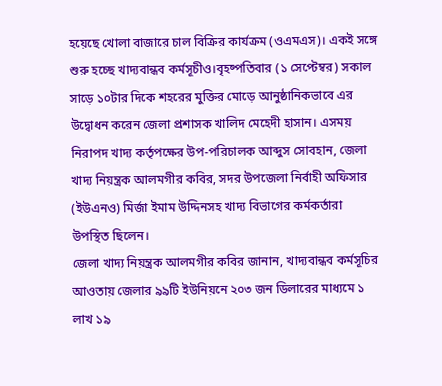হয়েছে খোলা বাজারে চাল বিক্রির কার্যক্রম (ওএমএস)। একই সঙ্গে শুরু হচ্ছে খাদ্যবান্ধব কর্মসূচীও।বৃহষ্পতিবার (১ সেপ্টেম্বর) সকাল সাড়ে ১০টার দিকে শহরের মুক্তির মোড়ে আনুষ্ঠানিকভাবে এর উদ্বোধন করেন জেলা প্রশাসক খালিদ মেহেদী হাসান। এসময় নিরাপদ খাদ্য কর্তৃপক্ষের উপ-পরিচালক আব্দুস সোবহান, জেলা খাদ্য নিয়ন্ত্রক আলমগীর কবির, সদর উপজেলা নির্বাহী অফিসার (ইউএনও) মির্জা ইমাম উদ্দিনসহ খাদ্য বিভাগের কর্মকর্তারা উপস্থিত ছিলেন।
জেলা খাদ্য নিয়ন্ত্রক আলমগীর কবির জানান, খাদ্যবান্ধব কর্মসূচির আওতায় জেলার ৯৯টি ইউনিয়নে ২০৩ জন ডিলারের মাধ্যমে ১ লাখ ১৯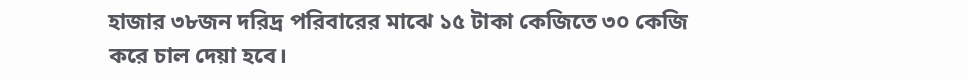হাজার ৩৮জন দরিদ্র পরিবারের মাঝে ১৫ টাকা কেজিতে ৩০ কেজি করে চাল দেয়া হবে।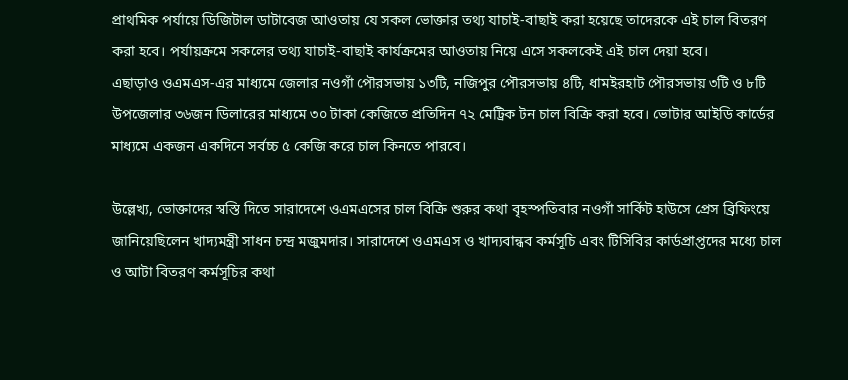প্রাথমিক পর্যায়ে ডিজিটাল ডাটাবেজ আওতায় যে সকল ভোক্তার তথ্য যাচাই-বাছাই করা হয়েছে তাদেরকে এই চাল বিতরণ করা হবে। পর্যায়ক্রমে সকলের তথ্য যাচাই-বাছাই কার্যক্রমের আওতায় নিয়ে এসে সকলকেই এই চাল দেয়া হবে।
এছাড়াও ওএমএস-এর মাধ্যমে জেলার নওগাঁ পৌরসভায় ১৩টি, নজিপুর পৌরসভায় ৪টি, ধামইরহাট পৌরসভায় ৩টি ও ৮টি উপজেলার ৩৬জন ডিলারের মাধ্যমে ৩০ টাকা কেজিতে প্রতিদিন ৭২ মেট্রিক টন চাল বিক্রি করা হবে। ভোটার আইডি কার্ডের মাধ্যমে একজন একদিনে সর্বচ্চ ৫ কেজি করে চাল কিনতে পারবে।

উল্লেখ্য, ভোক্তাদের স্বস্তি দিতে সারাদেশে ওএমএসের চাল বিক্রি শুরুর কথা বৃহস্পতিবার নওগাঁ সার্কিট হাউসে প্রেস ব্রিফিংয়ে জানিয়েছিলেন খাদ্যমন্ত্রী সাধন চন্দ্র মজুমদার। সারাদেশে ওএমএস ও খাদ্যবান্ধব কর্মসূচি এবং টিসিবির কার্ডপ্রাপ্তদের মধ্যে চাল ও আটা বিতরণ কর্মসূচির কথা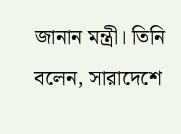জানান মন্ত্রী। তিনি বলেন, সারাদেশে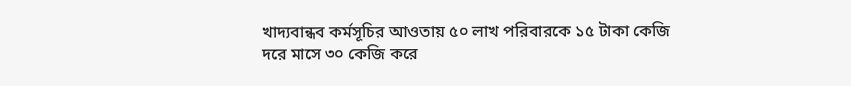খাদ্যবান্ধব কর্মসূচির আওতায় ৫০ লাখ পরিবারকে ১৫ টাকা কেজি দরে মাসে ৩০ কেজি করে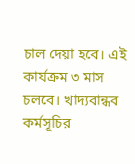চাল দেয়া হবে। এই কার্যক্রম ৩ মাস চলবে। খাদ্যবান্ধব কর্মসূচির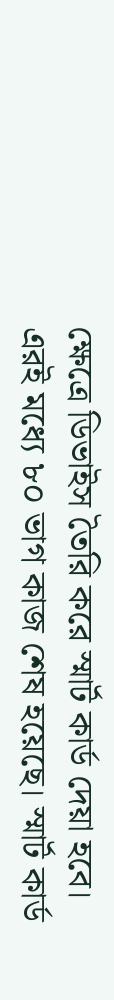ক্ষেত্রে ডিভাইস তৈরি করে স্মার্ট কার্ড দেয়া হবে। এরই মধ্যে ৮০ ভাগ কাজ শেষ হয়েছে। স্মার্ট কার্ড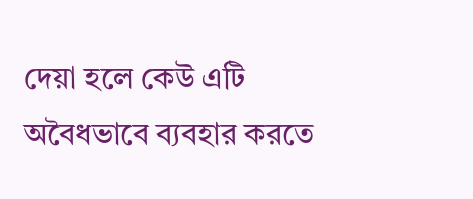দেয়া হলে কেউ এটি অবৈধভাবে ব্যবহার করতে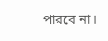পারবে না।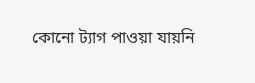কোনো ট্যাগ পাওয়া যায়নি